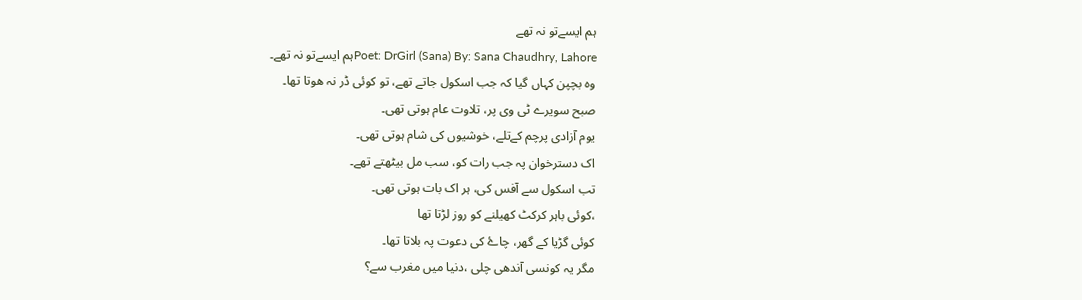ہم ایسےتو نہ تھے
Poet: DrGirl (Sana) By: Sana Chaudhry, Lahoreہم ایسےتو نہ تھے۔
وہ بچپن کہاں گیا کہ جب اسکول جاتے تھے، تو کوئی ڈر نہ ھوتا تھا۔
صبح سویرے ٹی وی پر، تلاوت عام ہوتی تھی۔
یوم آزادی پرچم کےتلے، خوشیوں کی شام ہوتی تھی۔
اک دسترخوان پہ جب رات کو، سب مل بیٹھتے تھے۔
تب اسکول سے آفس کی، ہر اک بات ہوتی تھی۔
،کوئی باہر کرکٹ کھیلنے کو روز لڑتا تھا
کوئی گڑیا کے گھر، چاۓ کی دعوت پہ بلاتا تھا۔
مگر یہ کونسی آندھی چلی ،دنیا میں مغرب سے؟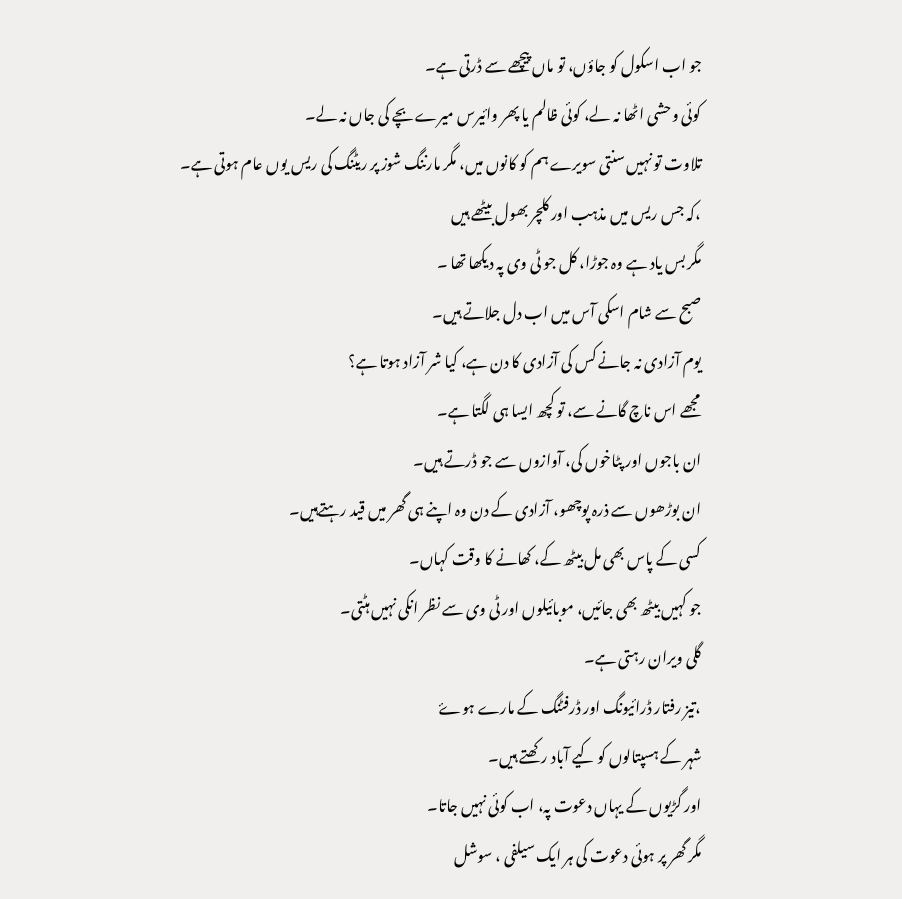جو اب اسکول کو جاؤں، تو ماں پیچھے سے ڈرتی ہے۔
کوئی وحشی اٹھا نہ لے، کوئی ظالم یا پھر وائیرس میرے بچے کی جاں نہ لے۔
تلاوت تو نہیں سنتی سویرے ہم کو کانوں میں، مگر مارننگ شوز پر ریٹنگ کی ریس یوں عام ہوتی ہے۔
،کہ جس ریس میں مذہب اور کلچر بھول بیٹھے ہیں
مگر بس یاد ہے وہ جوڑا، کل جو ٹی وی پہ دیکھا تھا ۔
صبح سے شام اسکی آس میں اب دل جلاتے ہیں۔
یوم آزادی نہ جانے کس کی آزادی کا دن ہے، کیا شر آزاد ہوتا ہے؟
مجھے اس ناچ گانے سے، تو کچھ ایسا ہی لگتا ہے۔
ان باجوں اور پٹاخوں کی، آوازوں سے جو ڈرتے ہیں۔
ان بوڑھوں سے ذرہ پوچھو، آزادی کے دن وہ اپنے ہی گھر میں قید رہتےہیں۔
کسی کے پاس بھی مل بیٹھ کے، کھانے کا وقت کہاں۔
جو کہیں بیٹھ بھی جائیں، موبائیلوں اور ٹی وی سے نظر انکی نہیں ہٹتی۔
گلی ویران رہتی ہے۔
،تیز رفتار ڈرائیونگ اور ڈرفٹنگ کے مارے ہوۓ
شہر کے ہسپتالوں کو کیے آباد رکھتے ہیں۔
اور گڑیوں کے یہاں دعوت پہ، اب کوئی نہیں جاتا۔
مگر گھر پر ہوئی دعوت کی ہر ایک سیلفی ، سوشل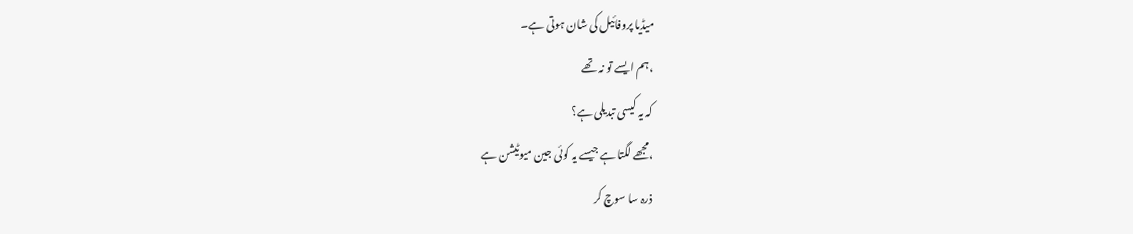میڈیا پروفائیل کی شان ہوتی ہے۔
،ہم ایسے تو نہ تھے
کہ یہ کیسی تبدیلی ہے؟
،مجھے لگتا ہے جیسے یہ کوئی جین میوٹیشن ہے
ذرہ سا سوچ کر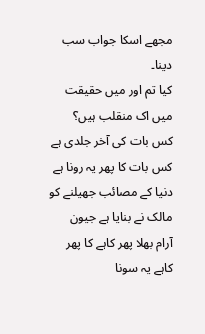مجھے اسکا جواب سب دینا۔
کیا تم اور میں حقیقت میں اک منقلب ہیں؟
کس بات کی آخر جلدی ہے کس بات کا پھر یہ رونا ہے
دنیا کے مصائب جھیلنے کو مالک نے بنایا ہے جیون
آرام بھلا پھر کاہے کا پھر کاہے یہ سونا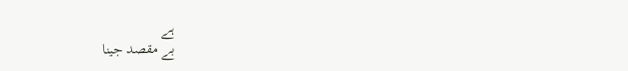ہے
بے مقصد جینا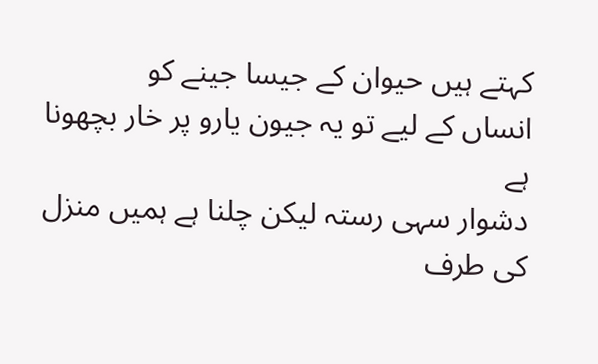کہتے ہیں حیوان کے جیسا جینے کو
انساں کے لیے تو یہ جیون یارو پر خار بچھونا ہے
دشوار سہی رستہ لیکن چلنا ہے ہمیں منزل کی طرف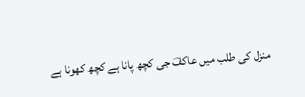منزل کی طلب میں عاکفؔ جی کچھ پانا ہے کچھ کھونا ہے